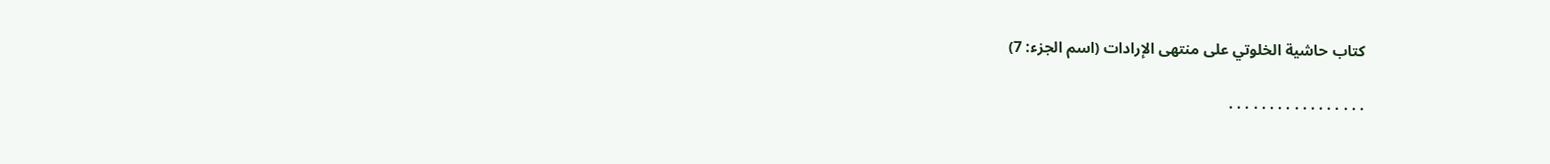كتاب حاشية الخلوتي على منتهى الإرادات (اسم الجزء: 7)

. . . . . . . . . . . . . . . . .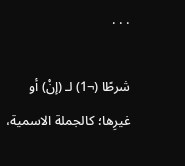. . .

شرطًا (¬1) لـ (إنْ) أو غيرِها؛ كالجملة الاسمية،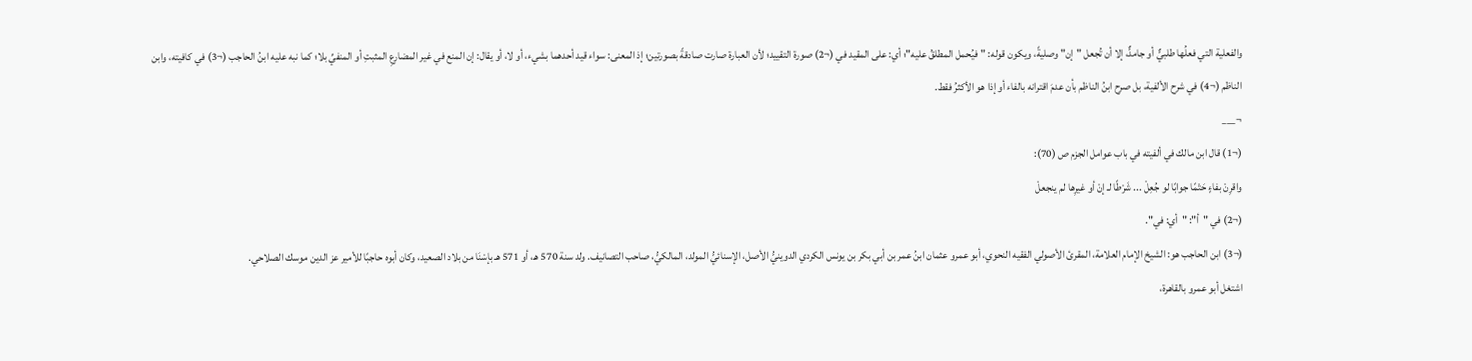والفعلية التي فعلُها طلبيٌّ أو جامدٌّ، إلا أن تُجعل "إن" وصليةً، ويكون قوله: "فيُحمل المطلقُ عليه"؛ أي: على المقيد في (¬2) صورة التقييد؛ لأن العبارة صارت صادقةً بصورتين؛ إذ المعنى: سواء قيد أحدهما بشيء، أو لا، أو يقال: إن المنع في غير المضارعِ المثبتِ أو المنفيِّ بلا؛ كما نبه عليه ابنُ الحاجب (¬3) في كافيته، وابن الناظم (¬4) في شرح الألفية، بل صرح ابنُ الناظم بأن عدمَ اقترانه بالفاء أو إذا هو الأكثرُ فقط.
¬___
(¬1) قال ابن مالك في ألفيته في باب عوامل الجزم ص (70):
واقرِنْ بفاءٍ حَتْمًا جوابًا لو جُعِلْ ... شَرْطًا لـ إنْ أو غيرِها لم ينجعلْ
(¬2) في "أ": "أي: في".
(¬3) ابن الحاجب هو: الشيخ الإمام العلامة، المقرئ الأصولي الفقيه النحوي، أبو عمرو عثمان ابنُ عمر بن أبي بكر بن يونس الكردي الدوينيُّ الأصل، الإسنائيُّ المولد، المالكيُّ، صاحب التصانيف. ولد سنة 570 هـ، أو 571 هـ بإسْنَا من بلاد الصعيد، وكان أبوه حاجبًا للأمير عز الدين موسك الصلاحي.
اشتغل أبو عمرو بالقاهرة،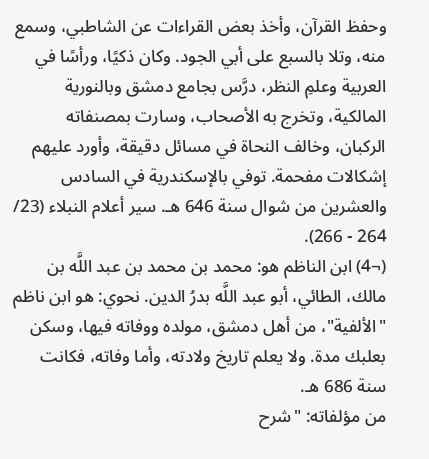وحفظ القرآن، وأخذ بعض القراءات عن الشاطبي، وسمع منه، وتلا بالسبع على أبي الجود. وكان ذكيًا، ورأسًا في العربية وعلمِ النظر، درَّس بجامع دمشق وبالنورية المالكية، وتخرج به الأصحاب، وسارت بمصنفاته الركبان، وخالف النحاة في مسائل دقيقة، وأورد عليهم إشكالات مفحمة. توفي بالإسكندرية في السادس والعشرين من شوال سنة 646 هـ. سير أعلام النبلاء (23/ 264 - 266).
(¬4) ابن الناظم هو: محمد بن محمد بن عبد اللَّه بن مالك، الطائي، أبو عبد اللَّه بدرُ الدين. نحوي: هو ابن ناظم "الألفية"، من أهل دمشق، مولده ووفاته فيها، وسكن بعلبك مدة. ولا يعلم تاريخ ولادته، وأما وفاته، فكانت سنة 686 هـ.
من مؤلفاته: "شرح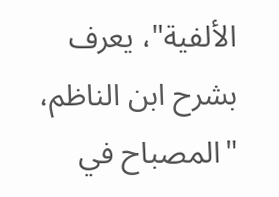الألفية"، يعرف بشرح ابن الناظم، "المصباح في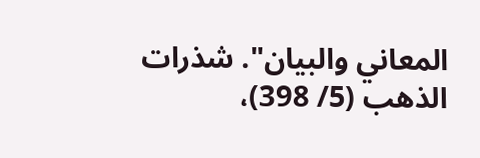المعاني والبيان". شذرات الذهب (5/ 398)،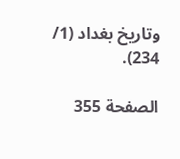وتاريخ بغداد (1/ 234).

الصفحة 355